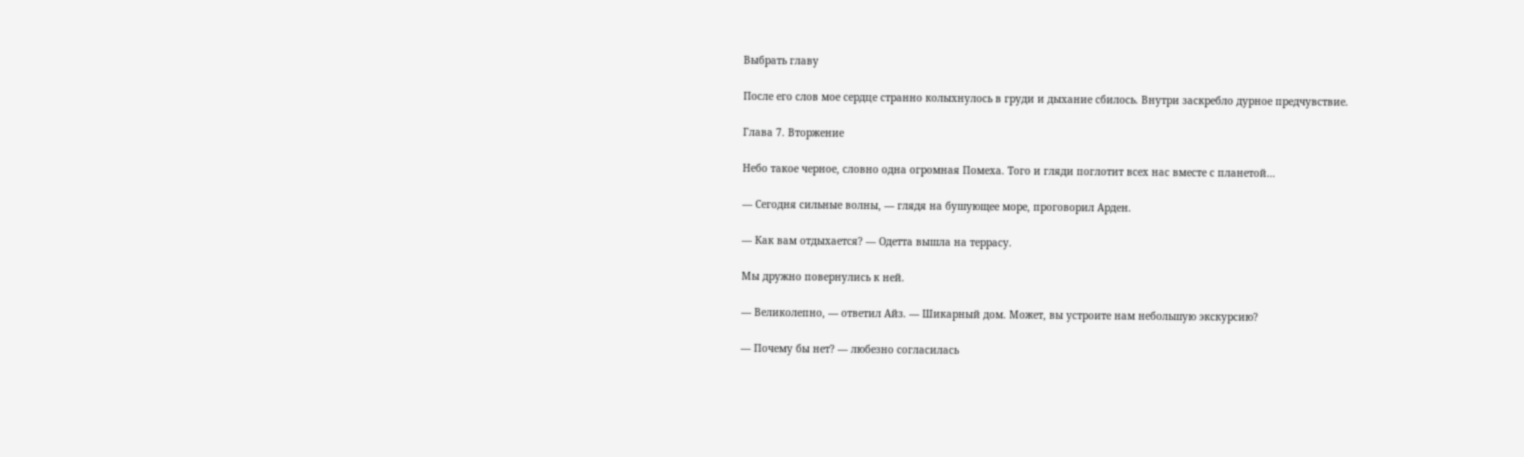Выбрать главу

После его слов мое сердце странно колыхнулось в груди и дыхание сбилось. Внутри заскребло дурное предчувствие.

Глава 7. Вторжение

Небо такое черное, словно одна огромная Помеха. Того и гляди поглотит всех нас вместе с планетой…

— Сегодня сильные волны, — глядя на бушующее море, проговорил Арден.

— Как вам отдыхается? — Одетта вышла на террасу.

Мы дружно повернулись к ней.

— Великолепно, — ответил Айз. — Шикарный дом. Может, вы устроите нам небольшую экскурсию?

— Почему бы нет? — любезно согласилась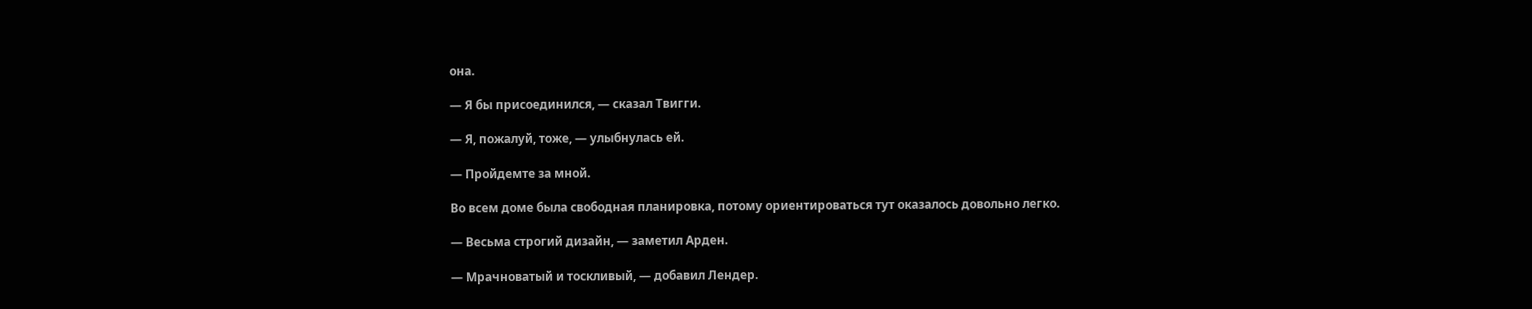она.

— Я бы присоединился, — сказал Твигги.

— Я, пожалуй, тоже, — улыбнулась ей.

— Пройдемте за мной.

Во всем доме была свободная планировка, потому ориентироваться тут оказалось довольно легко.

— Весьма строгий дизайн, — заметил Арден.

— Мрачноватый и тоскливый, — добавил Лендер.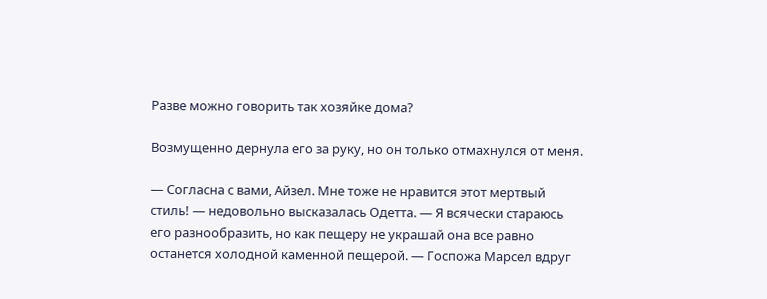Разве можно говорить так хозяйке дома?

Возмущенно дернула его за руку, но он только отмахнулся от меня.

— Согласна с вами, Айзел. Мне тоже не нравится этот мертвый стиль! — недовольно высказалась Одетта. — Я всячески стараюсь его разнообразить, но как пещеру не украшай она все равно останется холодной каменной пещерой. — Госпожа Марсел вдруг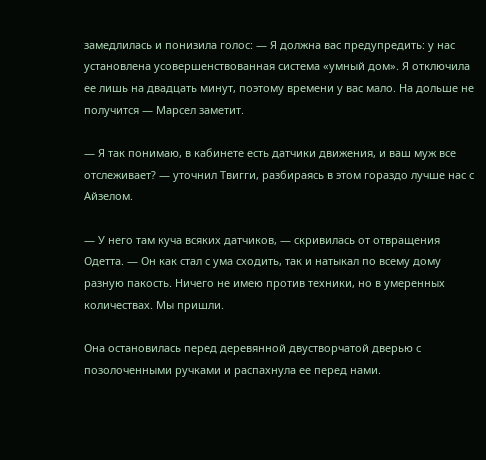замедлилась и понизила голос: — Я должна вас предупредить: у нас установлена усовершенствованная система «умный дом». Я отключила ее лишь на двадцать минут, поэтому времени у вас мало. На дольше не получится — Марсел заметит.

— Я так понимаю, в кабинете есть датчики движения, и ваш муж все отслеживает? — уточнил Твигги, разбираясь в этом гораздо лучше нас с Айзелом.

— У него там куча всяких датчиков, — скривилась от отвращения Одетта. — Он как стал с ума сходить, так и натыкал по всему дому разную пакость. Ничего не имею против техники, но в умеренных количествах. Мы пришли.

Она остановилась перед деревянной двустворчатой дверью с позолоченными ручками и распахнула ее перед нами.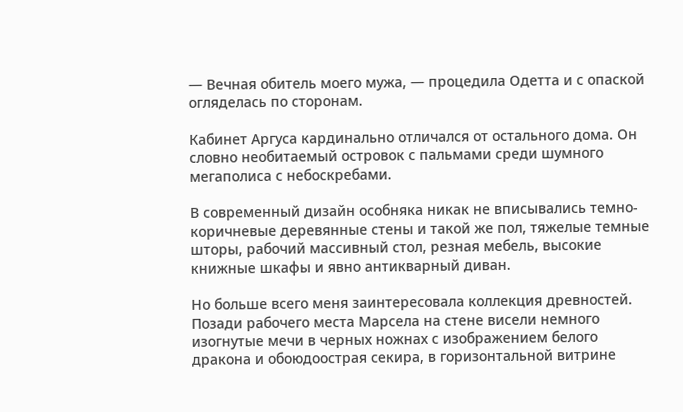— Вечная обитель моего мужа, — процедила Одетта и с опаской огляделась по сторонам.

Кабинет Аргуса кардинально отличался от остального дома. Он словно необитаемый островок с пальмами среди шумного мегаполиса с небоскребами.

В современный дизайн особняка никак не вписывались темно-коричневые деревянные стены и такой же пол, тяжелые темные шторы, рабочий массивный стол, резная мебель, высокие книжные шкафы и явно антикварный диван.

Но больше всего меня заинтересовала коллекция древностей. Позади рабочего места Марсела на стене висели немного изогнутые мечи в черных ножнах с изображением белого дракона и обоюдоострая секира, в горизонтальной витрине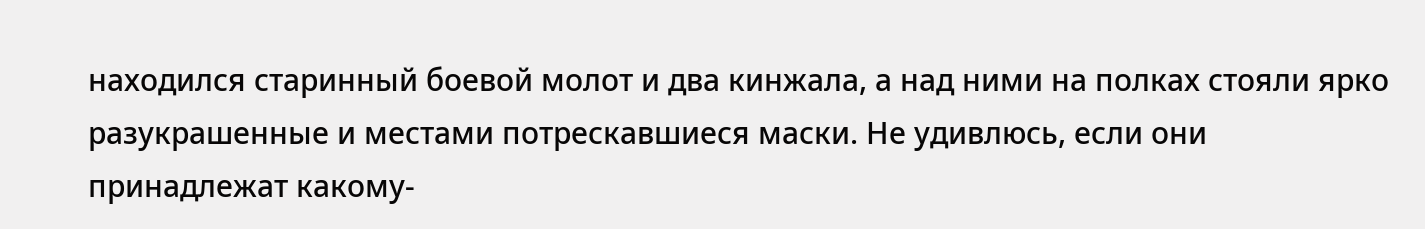находился старинный боевой молот и два кинжала, а над ними на полках стояли ярко разукрашенные и местами потрескавшиеся маски. Не удивлюсь, если они принадлежат какому-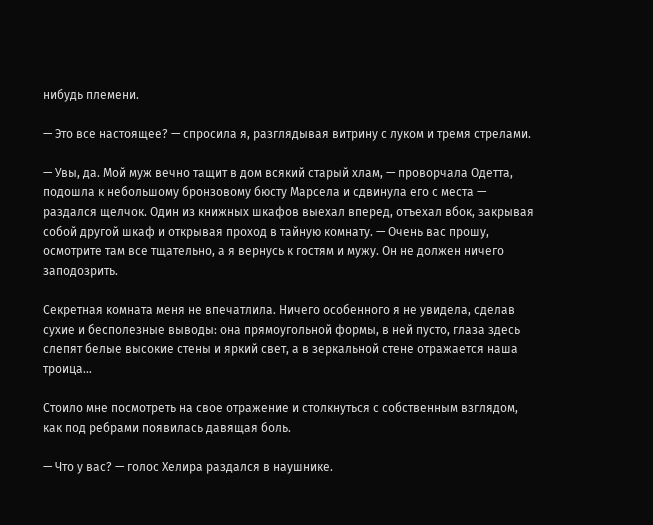нибудь племени.

— Это все настоящее? — спросила я, разглядывая витрину с луком и тремя стрелами.

— Увы, да. Мой муж вечно тащит в дом всякий старый хлам, — проворчала Одетта, подошла к небольшому бронзовому бюсту Марсела и сдвинула его с места — раздался щелчок. Один из книжных шкафов выехал вперед, отъехал вбок, закрывая собой другой шкаф и открывая проход в тайную комнату. — Очень вас прошу, осмотрите там все тщательно, а я вернусь к гостям и мужу. Он не должен ничего заподозрить.

Секретная комната меня не впечатлила. Ничего особенного я не увидела, сделав сухие и бесполезные выводы: она прямоугольной формы, в ней пусто, глаза здесь слепят белые высокие стены и яркий свет, а в зеркальной стене отражается наша троица…

Стоило мне посмотреть на свое отражение и столкнуться с собственным взглядом, как под ребрами появилась давящая боль.

— Что у вас? — голос Хелира раздался в наушнике.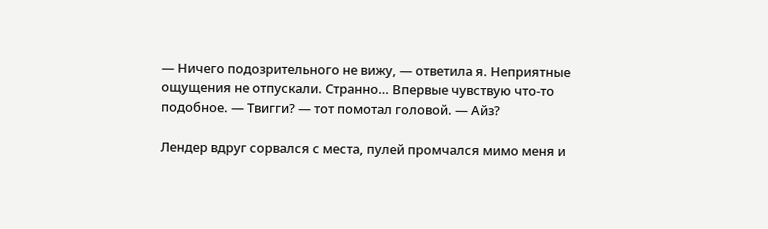— Ничего подозрительного не вижу, — ответила я. Неприятные ощущения не отпускали. Странно… Впервые чувствую что-то подобное. — Твигги? — тот помотал головой. — Айз?

Лендер вдруг сорвался с места, пулей промчался мимо меня и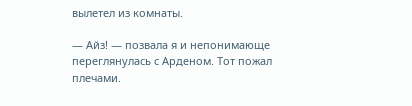вылетел из комнаты.

— Айз! — позвала я и непонимающе переглянулась с Арденом. Тот пожал плечами.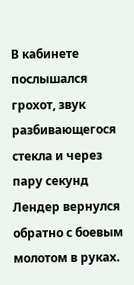В кабинете послышался грохот, звук разбивающегося стекла и через пару секунд Лендер вернулся обратно с боевым молотом в руках.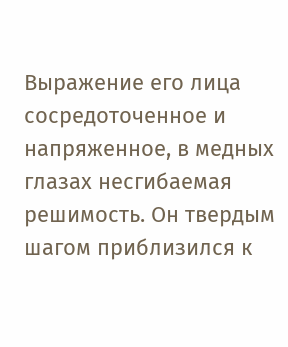Выражение его лица сосредоточенное и напряженное, в медных глазах несгибаемая решимость. Он твердым шагом приблизился к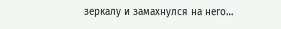зеркалу и замахнулся на него…